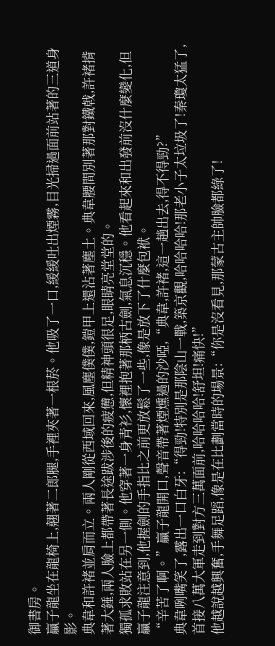御書房。
贏子龍坐在龍椅上,翹著二郎腿,手裡夾著一根菸。他吸了一口,緩緩吐出煙霧,目光掃過面前站著的三道身影。
典韋和許褚並肩而立。兩人剛從西域回來,風塵僕僕,鎧甲上還沾著塵土。典韋腰間別著那對鐵戟,許褚揹著大錘,兩人臉上都帶著長途跋涉後的疲憊,但精神頭很足,眼睛亮堂堂的。
獨孤求敗站在另一側。他穿著一身青衫,懷裡抱著那柄古劍,氣息沉穩。他看起來和出發前沒什麼變化,但贏子龍注意到,他握劍的手指比之前更放鬆了一些,像是放下了什麼包袱。
“辛苦了啊。”贏子龍開口,聲音帶著煙燻過的沙啞,“典韋,許褚,這一趟出去,得不得勁?”
典韋咧嘴笑了,露出一口白牙:“得勁!特別是那陰山一戰,築京觀,哈哈哈哈!那老小子太垃圾了!秦瓊太猛了,首接八萬大軍走到對方三萬面前,哈哈哈哈!舒坦!痛快!”
他越說越興奮,手舞足蹈,像是在比劃當時的場景:“你是沒看見,那蒙古主帥臉都綠了!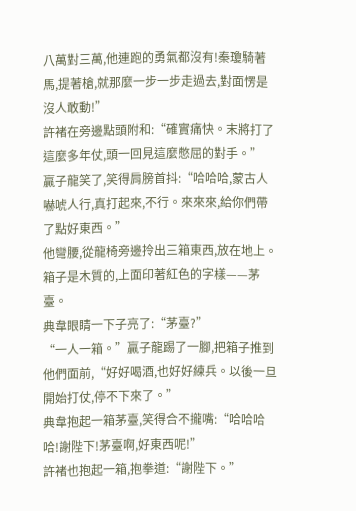八萬對三萬,他連跑的勇氣都沒有!秦瓊騎著馬,提著槍,就那麼一步一步走過去,對面愣是沒人敢動!”
許褚在旁邊點頭附和:“確實痛快。末將打了這麼多年仗,頭一回見這麼憋屈的對手。”
贏子龍笑了,笑得肩膀首抖:“哈哈哈,蒙古人嚇唬人行,真打起來,不行。來來來,給你們帶了點好東西。”
他彎腰,從龍椅旁邊拎出三箱東西,放在地上。箱子是木質的,上面印著紅色的字樣——茅臺。
典韋眼睛一下子亮了:“茅臺?”
“一人一箱。”贏子龍踢了一腳,把箱子推到他們面前,“好好喝酒,也好好練兵。以後一旦開始打仗,停不下來了。”
典韋抱起一箱茅臺,笑得合不攏嘴:“哈哈哈哈!謝陛下!茅臺啊,好東西呢!”
許褚也抱起一箱,抱拳道:“謝陛下。”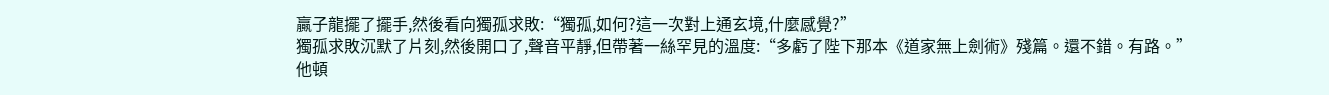贏子龍擺了擺手,然後看向獨孤求敗:“獨孤,如何?這一次對上通玄境,什麼感覺?”
獨孤求敗沉默了片刻,然後開口了,聲音平靜,但帶著一絲罕見的溫度:“多虧了陛下那本《道家無上劍術》殘篇。還不錯。有路。”
他頓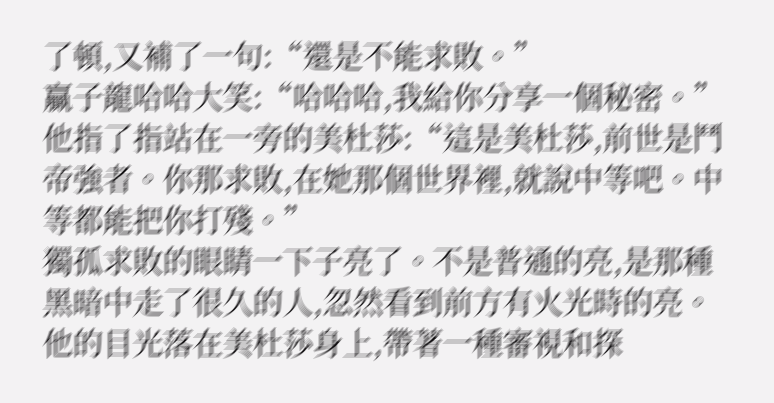了頓,又補了一句:“還是不能求敗。”
贏子龍哈哈大笑:“哈哈哈,我給你分享一個秘密。”
他指了指站在一旁的美杜莎:“這是美杜莎,前世是鬥帝強者。你那求敗,在她那個世界裡,就說中等吧。中等都能把你打殘。”
獨孤求敗的眼睛一下子亮了。不是普通的亮,是那種黑暗中走了很久的人,忽然看到前方有火光時的亮。他的目光落在美杜莎身上,帶著一種審視和探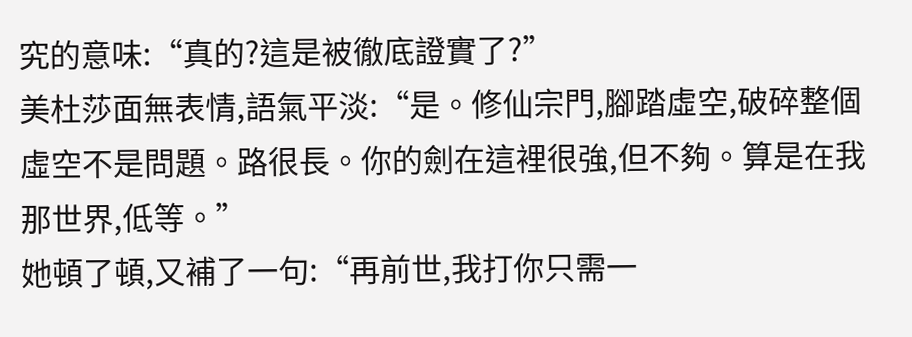究的意味:“真的?這是被徹底證實了?”
美杜莎面無表情,語氣平淡:“是。修仙宗門,腳踏虛空,破碎整個虛空不是問題。路很長。你的劍在這裡很強,但不夠。算是在我那世界,低等。”
她頓了頓,又補了一句:“再前世,我打你只需一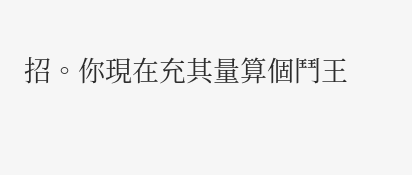招。你現在充其量算個鬥王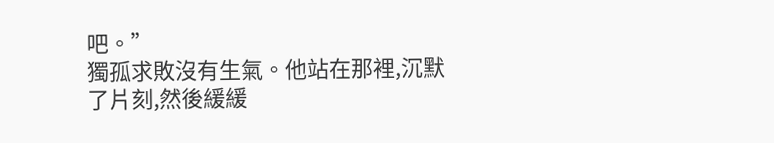吧。”
獨孤求敗沒有生氣。他站在那裡,沉默了片刻,然後緩緩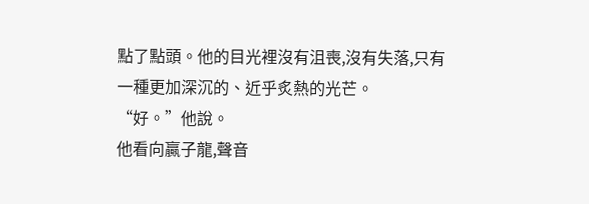點了點頭。他的目光裡沒有沮喪,沒有失落,只有一種更加深沉的、近乎炙熱的光芒。
“好。”他說。
他看向贏子龍,聲音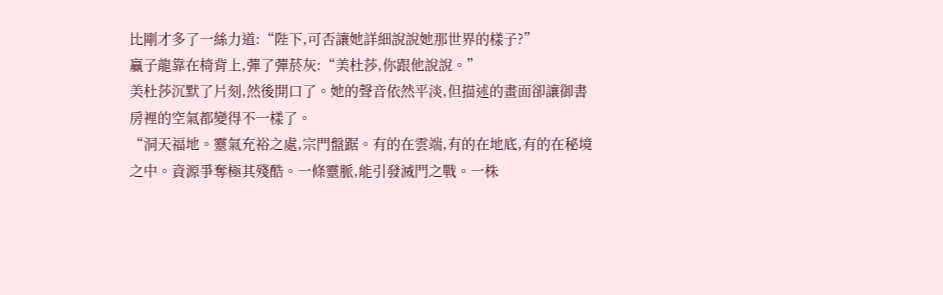比剛才多了一絲力道:“陛下,可否讓她詳細說說她那世界的樣子?”
贏子龍靠在椅背上,彈了彈菸灰:“美杜莎,你跟他說說。”
美杜莎沉默了片刻,然後開口了。她的聲音依然平淡,但描述的畫面卻讓御書房裡的空氣都變得不一樣了。
“洞天福地。靈氣充裕之處,宗門盤踞。有的在雲端,有的在地底,有的在秘境之中。資源爭奪極其殘酷。一條靈脈,能引發滅門之戰。一株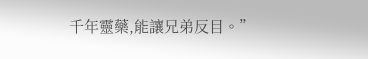千年靈藥,能讓兄弟反目。”